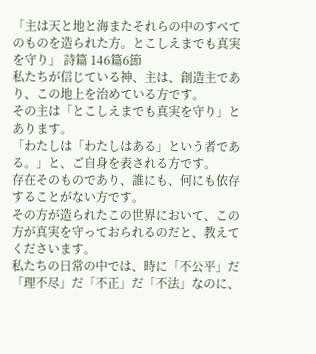「主は天と地と海またそれらの中のすべてのものを造られた方。とこしえまでも真実を守り」 詩篇 146篇6節
私たちが信じている神、主は、創造主であり、この地上を治めている方です。
その主は「とこしえまでも真実を守り」とあります。
「わたしは「わたしはある」という者である。」と、ご自身を表される方です。
存在そのものであり、誰にも、何にも依存することがない方です。
その方が造られたこの世界において、この方が真実を守っておられるのだと、教えてくださいます。
私たちの日常の中では、時に「不公平」だ「理不尽」だ「不正」だ「不法」なのに、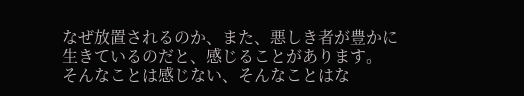なぜ放置されるのか、また、悪しき者が豊かに生きているのだと、感じることがあります。
そんなことは感じない、そんなことはな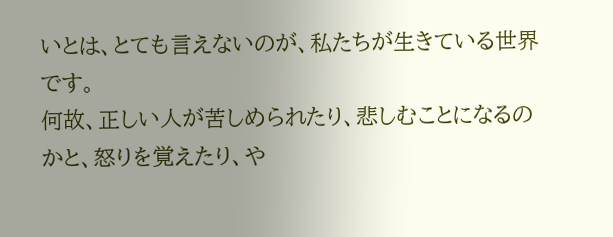いとは、とても言えないのが、私たちが生きている世界です。
何故、正しい人が苦しめられたり、悲しむことになるのかと、怒りを覚えたり、や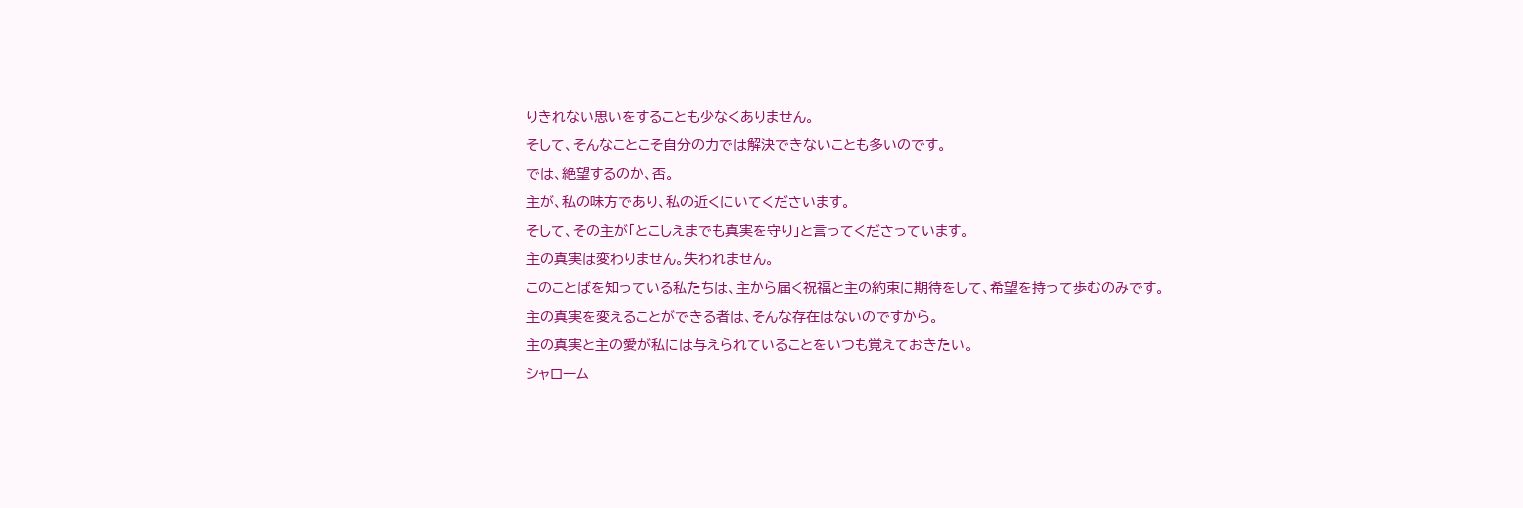りきれない思いをすることも少なくありません。
そして、そんなことこそ自分の力では解決できないことも多いのです。
では、絶望するのか、否。
主が、私の味方であり、私の近くにいてくださいます。
そして、その主が「とこしえまでも真実を守り」と言ってくださっています。
主の真実は変わりません。失われません。
このことばを知っている私たちは、主から届く祝福と主の約束に期待をして、希望を持って歩むのみです。
主の真実を変えることができる者は、そんな存在はないのですから。
主の真実と主の愛が私には与えられていることをいつも覚えておきたい。
シャローム